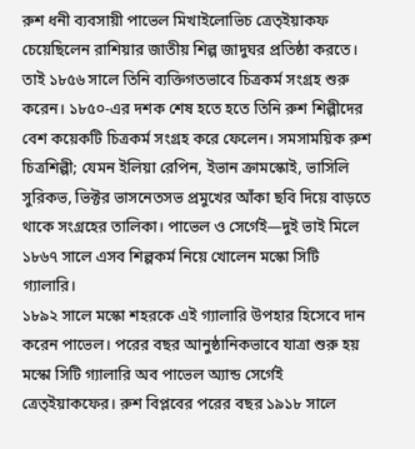রুশ ধনী ব্যবসায়ী পাভেল মিখাইলোভিচ ত্রেত্ইয়াকফ চেয়েছিলেন রাশিয়ার জাতীয় শিল্প জাদুঘর প্রতিষ্ঠা করতে। তাই ১৮৫৬ সালে তিনি ব্যক্তিগতভাবে চিত্রকর্ম সংগ্রহ শুরু করেন। ১৮৫০-এর দশক শেষ হতে হতে তিনি রুশ শিল্পীদের বেশ কয়েকটি চিত্রকর্ম সংগ্রহ করে ফেলেন। সমসাময়িক রুশ চিত্রশিল্পী; যেমন ইলিয়া রেপিন, ইভান ক্রামস্কোই, ভাসিলি সুরিকভ, ভিক্টর ভাসনেতসভ প্রমুখের আঁকা ছবি দিয়ে বাড়তে থাকে সংগ্রহের তালিকা। পাভেল ও সের্গেই—দুই ভাই মিলে ১৮৬৭ সালে এসব শিল্পকর্ম নিয়ে খোলেন মস্কো সিটি গ্যালারি।
১৮৯২ সালে মস্কো শহরকে এই গ্যালারি উপহার হিসেবে দান করেন পাভেল। পরের বছর আনুষ্ঠানিকভাবে যাত্রা শুরু হয় মস্কো সিটি গ্যালারি অব পাভেল অ্যান্ড সের্গেই ত্রেত্ইয়াকফের। রুশ বিপ্লবের পরের বছর ১৯১৮ সালে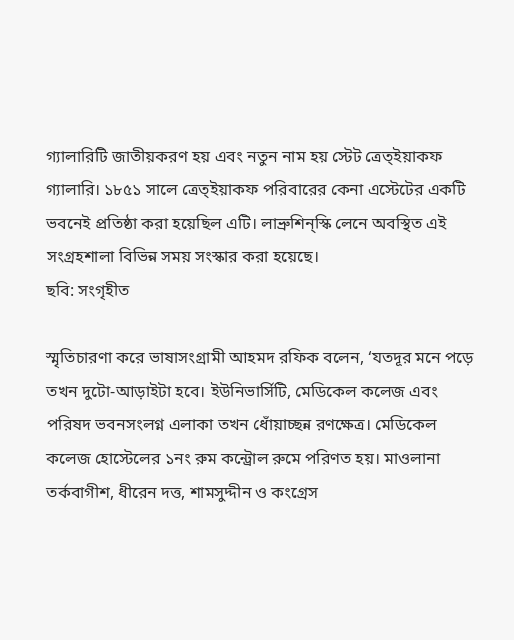গ্যালারিটি জাতীয়করণ হয় এবং নতুন নাম হয় স্টেট ত্রেত্ইয়াকফ গ্যালারি। ১৮৫১ সালে ত্রেত্ইয়াকফ পরিবারের কেনা এস্টেটের একটি ভবনেই প্রতিষ্ঠা করা হয়েছিল এটি। লাভ্রুশিন্স্কি লেনে অবস্থিত এই সংগ্রহশালা বিভিন্ন সময় সংস্কার করা হয়েছে।
ছবি: সংগৃহীত

স্মৃতিচারণা করে ভাষাসংগ্রামী আহমদ রফিক বলেন, ‘যতদূর মনে পড়ে তখন দুটো-আড়াইটা হবে। ইউনিভার্সিটি, মেডিকেল কলেজ এবং পরিষদ ভবনসংলগ্ন এলাকা তখন ধোঁয়াচ্ছন্ন রণক্ষেত্র। মেডিকেল কলেজ হোস্টেলের ১নং রুম কন্ট্রোল রুমে পরিণত হয়। মাওলানা তর্কবাগীশ, ধীরেন দত্ত, শামসুদ্দীন ও কংগ্রেস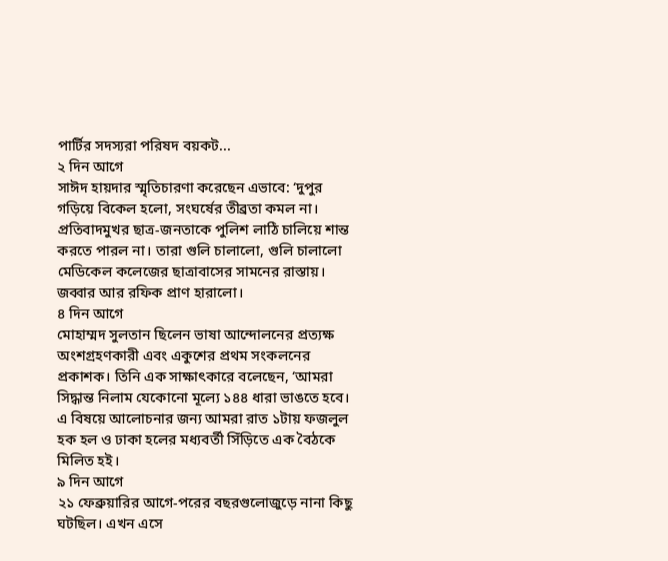পার্টির সদস্যরা পরিষদ বয়কট...
২ দিন আগে
সাঈদ হায়দার স্মৃতিচারণা করেছেন এভাবে: ‘দুপুর গড়িয়ে বিকেল হলো, সংঘর্ষের তীব্রতা কমল না। প্রতিবাদমুখর ছাত্র-জনতাকে পুলিশ লাঠি চালিয়ে শান্ত করতে পারল না। তারা গুলি চালালো, গুলি চালালো মেডিকেল কলেজের ছাত্রাবাসের সামনের রাস্তায়। জব্বার আর রফিক প্রাণ হারালো।
৪ দিন আগে
মোহাম্মদ সুলতান ছিলেন ভাষা আন্দোলনের প্রত্যক্ষ অংশগ্রহণকারী এবং একুশের প্রথম সংকলনের প্রকাশক। তিনি এক সাক্ষাৎকারে বলেছেন, ‘আমরা সিদ্ধান্ত নিলাম যেকোনো মূল্যে ১৪৪ ধারা ভাঙতে হবে। এ বিষয়ে আলোচনার জন্য আমরা রাত ১টায় ফজলুল হক হল ও ঢাকা হলের মধ্যবর্তী সিঁড়িতে এক বৈঠকে মিলিত হই।
৯ দিন আগে
২১ ফেব্রুয়ারির আগে-পরের বছরগুলোজুড়ে নানা কিছু ঘটছিল। এখন এসে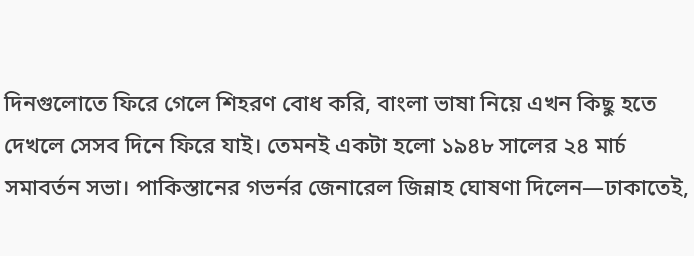দিনগুলোতে ফিরে গেলে শিহরণ বোধ করি, বাংলা ভাষা নিয়ে এখন কিছু হতে দেখলে সেসব দিনে ফিরে যাই। তেমনই একটা হলো ১৯৪৮ সালের ২৪ মার্চ সমাবর্তন সভা। পাকিস্তানের গভর্নর জেনারেল জিন্নাহ ঘোষণা দিলেন—ঢাকাতেই,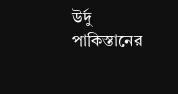উর্দু পাকিস্তানের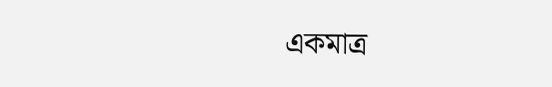একমাত্র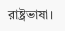রাষ্ট্রভাষা।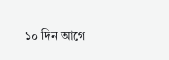১০ দিন আগে